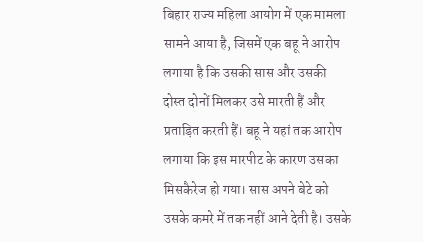बिहार राज्य महिला आयोग में एक मामला सामने आया है, जिसमें एक बहू ने आरोप लगाया है कि उसकी सास और उसकी दोस्त दोनों मिलकर उसे मारती हैं और प्रताड़ित करती हैं। बहू ने यहां तक आरोप लगाया कि इस मारपीट के कारण उसका मिसकैरेज हो गया। सास अपने बेटे को उसके कमरे में तक नहीं आने देती है। उसके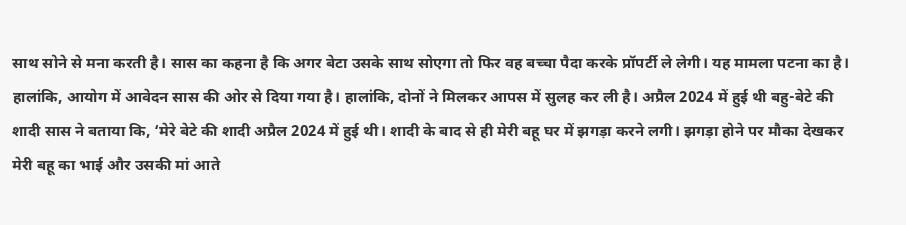साथ सोने से मना करती है। सास का कहना है कि अगर बेटा उसके साथ सोएगा तो फिर वह बच्चा पैदा करके प्रॉपर्टी ले लेगी। यह मामला पटना का है। हालांकि, आयोग में आवेदन सास की ओर से दिया गया है। हालांकि, दोनों ने मिलकर आपस में सुलह कर ली है। अप्रैल 2024 में हुई थी बहु-बेटे की शादी सास ने बताया कि, ‘मेरे बेटे की शादी अप्रैल 2024 में हुई थी। शादी के बाद से ही मेरी बहू घर में झगड़ा करने लगी। झगड़ा होने पर मौका देखकर मेरी बहू का भाई और उसकी मां आते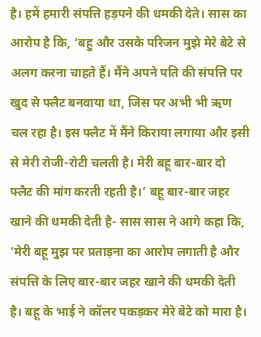है। हमें हमारी संपत्ति हड़पने की धमकी देते। सास का आरोप है कि, ‘बहु और उसके परिजन मुझे मेरे बेटे से अलग करना चाहते हैं। मैंने अपने पति की संपत्ति पर खुद से फ्लैट बनवाया था, जिस पर अभी भी ऋण चल रहा है। इस फ्लैट में मैंने किराया लगाया और इसी से मेरी रोजी-रोटी चलती है। मेरी बहू बार-बार दो फ्लैट की मांग करती रहती है।’ बहू बार-बार जहर खाने की धमकी देती है- सास सास ने आगे कहा कि, ‘मेरी बहू मुझ पर प्रताड़ना का आरोप लगाती है और संपत्ति के लिए बार-बार जहर खाने की धमकी देती है। बहू के भाई ने कॉलर पकड़कर मेरे बेटे को मारा है।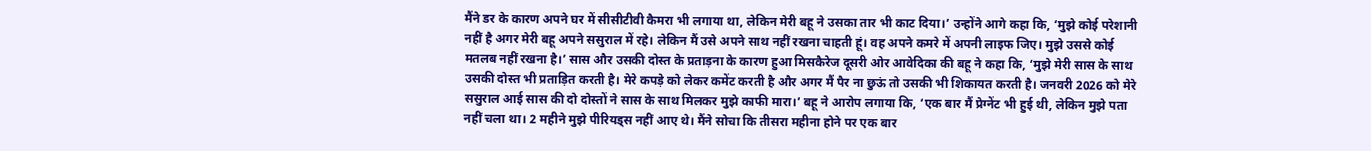मैंने डर के कारण अपने घर में सीसीटीवी कैमरा भी लगाया था, लेकिन मेरी बहू ने उसका तार भी काट दिया।’ उन्होंने आगे कहा कि, ‘मुझे कोई परेशानी नहीं है अगर मेरी बहू अपने ससुराल में रहे। लेकिन मैं उसे अपने साथ नहीं रखना चाहती हूं। वह अपने कमरे में अपनी लाइफ जिए। मुझे उससे कोई मतलब नहीं रखना है।’ सास और उसकी दोस्त के प्रताड़ना के कारण हुआ मिसकैरेज दूसरी ओर आवेदिका की बहू ने कहा कि, ‘मुझे मेरी सास के साथ उसकी दोस्त भी प्रताड़ित करती है। मेरे कपड़े को लेकर कमेंट करती है और अगर मैं पैर ना छुऊं तो उसकी भी शिकायत करती है। जनवरी 2026 को मेरे ससुराल आई सास की दो दोस्तों ने सास के साथ मिलकर मुझे काफी मारा।’ बहू ने आरोप लगाया कि, ‘एक बार मैं प्रेग्नेंट भी हुई थी, लेकिन मुझे पता नहीं चला था। 2 महीने मुझे पीरियड्स नहीं आए थे। मैंने सोचा कि तीसरा महीना होने पर एक बार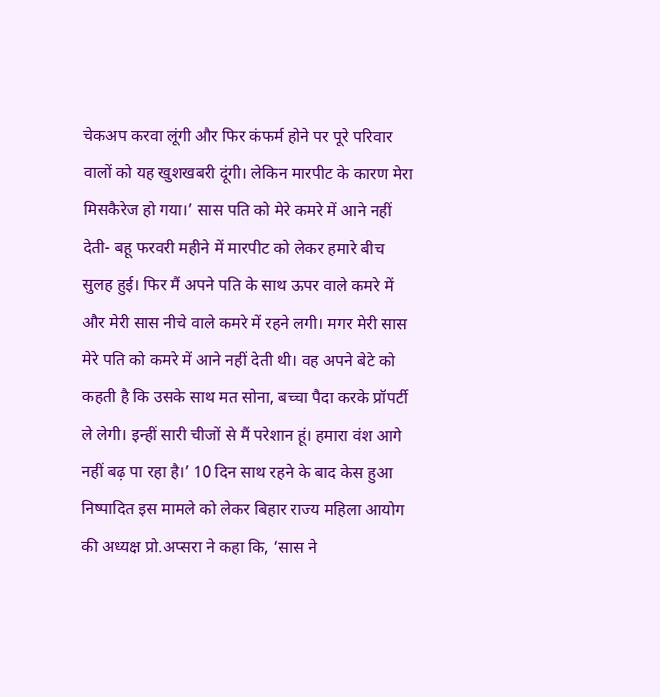चेकअप करवा लूंगी और फिर कंफर्म होने पर पूरे परिवार वालों को यह खुशखबरी दूंगी। लेकिन मारपीट के कारण मेरा मिसकैरेज हो गया।’ सास पति को मेरे कमरे में आने नहीं देती- बहू फरवरी महीने में मारपीट को लेकर हमारे बीच सुलह हुई। फिर मैं अपने पति के साथ ऊपर वाले कमरे में और मेरी सास नीचे वाले कमरे में रहने लगी। मगर मेरी सास मेरे पति को कमरे में आने नहीं देती थी। वह अपने बेटे को कहती है कि उसके साथ मत सोना, बच्चा पैदा करके प्रॉपर्टी ले लेगी। इन्हीं सारी चीजों से मैं परेशान हूं। हमारा वंश आगे नहीं बढ़ पा रहा है।’ 10 दिन साथ रहने के बाद केस हुआ निष्पादित इस मामले को लेकर बिहार राज्य महिला आयोग की अध्यक्ष प्रो.अप्सरा ने कहा कि, ‘सास ने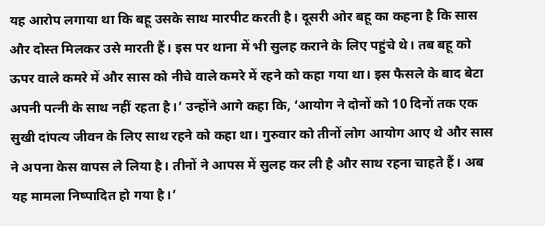यह आरोप लगाया था कि बहू उसके साथ मारपीट करती है। दूसरी ओर बहू का कहना है कि सास और दोस्त मिलकर उसे मारती हैं। इस पर थाना में भी सुलह कराने के लिए पहुंचे थे। तब बहू को ऊपर वाले कमरे में और सास को नीचे वाले कमरे में रहने को कहा गया था। इस फैसले के बाद बेटा अपनी पत्नी के साथ नहीं रहता है।’ उन्होंने आगे कहा कि, ‘आयोग ने दोनों को 10 दिनों तक एक सुखी दांपत्य जीवन के लिए साथ रहने को कहा था। गुरुवार को तीनों लोग आयोग आए थे और सास ने अपना केस वापस ले लिया है। तीनों ने आपस में सुलह कर ली है और साथ रहना चाहते हैं। अब यह मामला निष्पादित हो गया है।’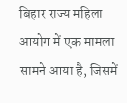बिहार राज्य महिला आयोग में एक मामला सामने आया है, जिसमें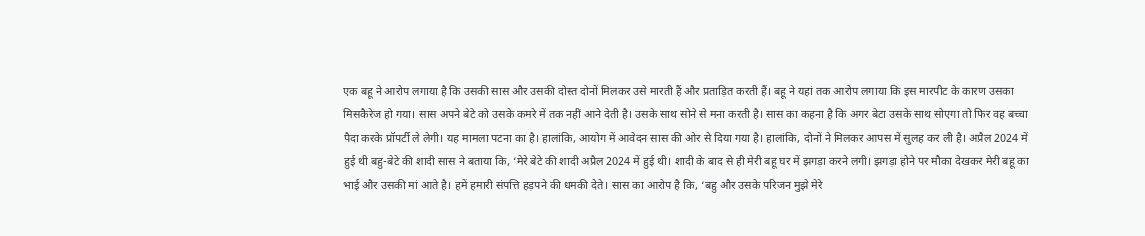एक बहू ने आरोप लगाया है कि उसकी सास और उसकी दोस्त दोनों मिलकर उसे मारती हैं और प्रताड़ित करती हैं। बहू ने यहां तक आरोप लगाया कि इस मारपीट के कारण उसका मिसकैरेज हो गया। सास अपने बेटे को उसके कमरे में तक नहीं आने देती है। उसके साथ सोने से मना करती है। सास का कहना है कि अगर बेटा उसके साथ सोएगा तो फिर वह बच्चा पैदा करके प्रॉपर्टी ले लेगी। यह मामला पटना का है। हालांकि, आयोग में आवेदन सास की ओर से दिया गया है। हालांकि, दोनों ने मिलकर आपस में सुलह कर ली है। अप्रैल 2024 में हुई थी बहु-बेटे की शादी सास ने बताया कि, ‘मेरे बेटे की शादी अप्रैल 2024 में हुई थी। शादी के बाद से ही मेरी बहू घर में झगड़ा करने लगी। झगड़ा होने पर मौका देखकर मेरी बहू का भाई और उसकी मां आते है। हमें हमारी संपत्ति हड़पने की धमकी देते। सास का आरोप है कि, ‘बहु और उसके परिजन मुझे मेरे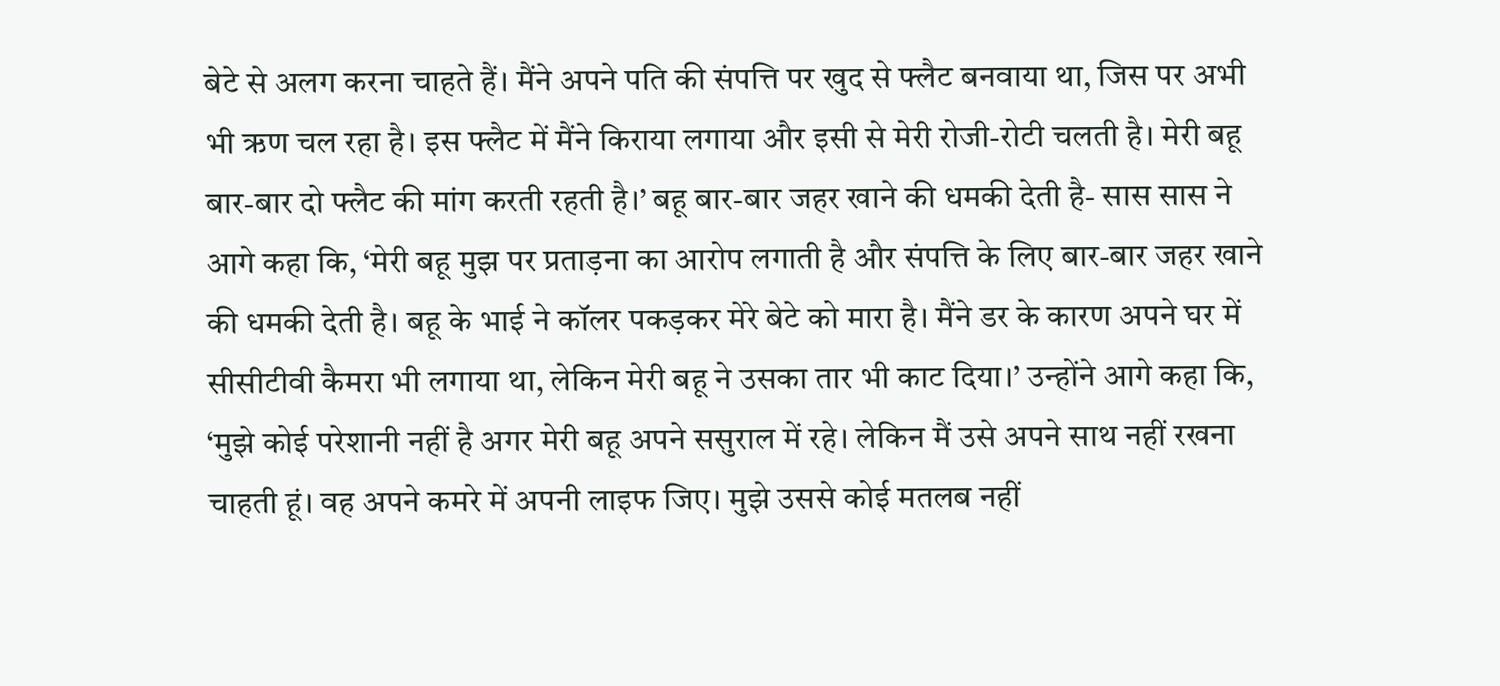बेटे से अलग करना चाहते हैं। मैंने अपने पति की संपत्ति पर खुद से फ्लैट बनवाया था, जिस पर अभी भी ऋण चल रहा है। इस फ्लैट में मैंने किराया लगाया और इसी से मेरी रोजी-रोटी चलती है। मेरी बहू बार-बार दो फ्लैट की मांग करती रहती है।’ बहू बार-बार जहर खाने की धमकी देती है- सास सास ने आगे कहा कि, ‘मेरी बहू मुझ पर प्रताड़ना का आरोप लगाती है और संपत्ति के लिए बार-बार जहर खाने की धमकी देती है। बहू के भाई ने कॉलर पकड़कर मेरे बेटे को मारा है। मैंने डर के कारण अपने घर में सीसीटीवी कैमरा भी लगाया था, लेकिन मेरी बहू ने उसका तार भी काट दिया।’ उन्होंने आगे कहा कि, ‘मुझे कोई परेशानी नहीं है अगर मेरी बहू अपने ससुराल में रहे। लेकिन मैं उसे अपने साथ नहीं रखना चाहती हूं। वह अपने कमरे में अपनी लाइफ जिए। मुझे उससे कोई मतलब नहीं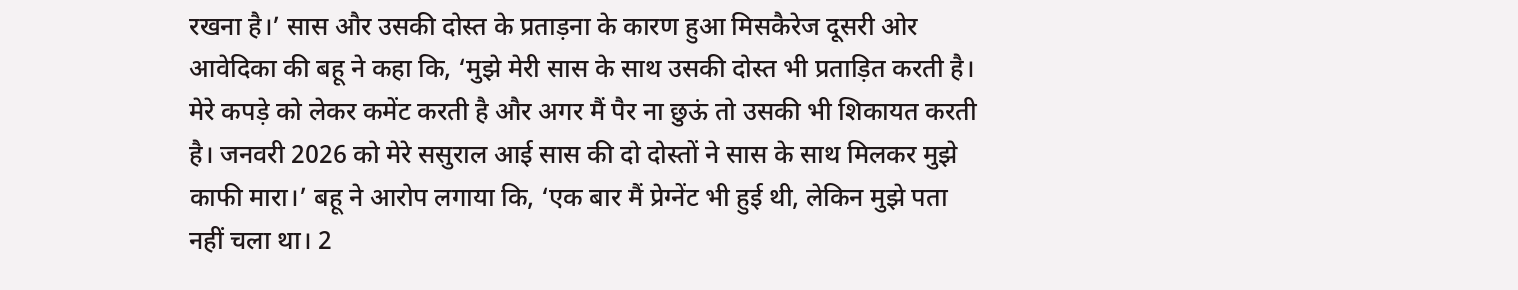रखना है।’ सास और उसकी दोस्त के प्रताड़ना के कारण हुआ मिसकैरेज दूसरी ओर आवेदिका की बहू ने कहा कि, ‘मुझे मेरी सास के साथ उसकी दोस्त भी प्रताड़ित करती है। मेरे कपड़े को लेकर कमेंट करती है और अगर मैं पैर ना छुऊं तो उसकी भी शिकायत करती है। जनवरी 2026 को मेरे ससुराल आई सास की दो दोस्तों ने सास के साथ मिलकर मुझे काफी मारा।’ बहू ने आरोप लगाया कि, ‘एक बार मैं प्रेग्नेंट भी हुई थी, लेकिन मुझे पता नहीं चला था। 2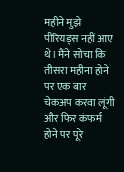महीने मुझे पीरियड्स नहीं आए थे। मैंने सोचा कि तीसरा महीना होने पर एक बार चेकअप करवा लूंगी और फिर कंफर्म होने पर पूरे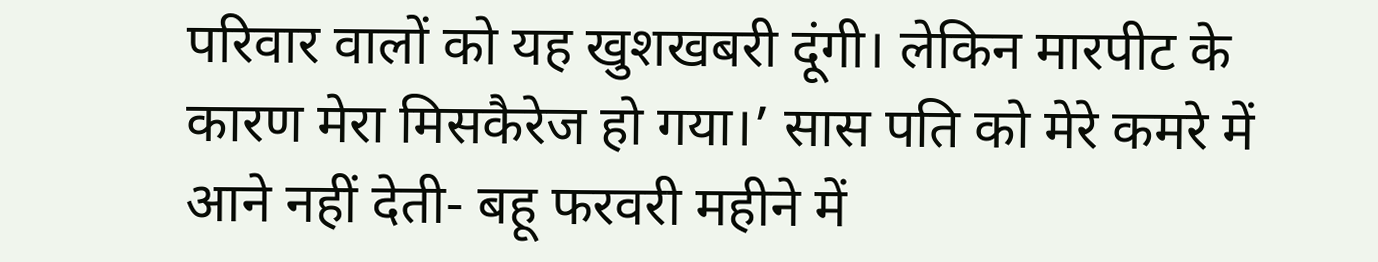परिवार वालों को यह खुशखबरी दूंगी। लेकिन मारपीट के कारण मेरा मिसकैरेज हो गया।’ सास पति को मेरे कमरे में आने नहीं देती- बहू फरवरी महीने में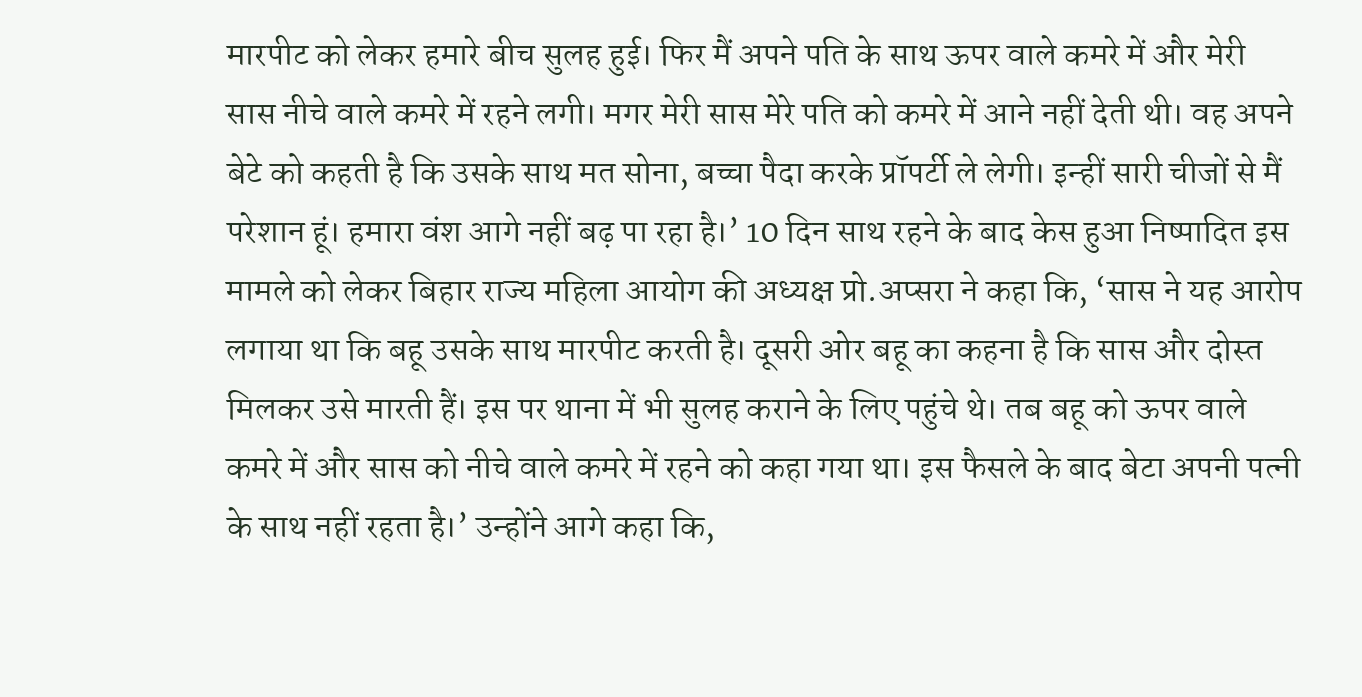मारपीट को लेकर हमारे बीच सुलह हुई। फिर मैं अपने पति के साथ ऊपर वाले कमरे में और मेरी सास नीचे वाले कमरे में रहने लगी। मगर मेरी सास मेरे पति को कमरे में आने नहीं देती थी। वह अपने बेटे को कहती है कि उसके साथ मत सोना, बच्चा पैदा करके प्रॉपर्टी ले लेगी। इन्हीं सारी चीजों से मैं परेशान हूं। हमारा वंश आगे नहीं बढ़ पा रहा है।’ 10 दिन साथ रहने के बाद केस हुआ निष्पादित इस मामले को लेकर बिहार राज्य महिला आयोग की अध्यक्ष प्रो.अप्सरा ने कहा कि, ‘सास ने यह आरोप लगाया था कि बहू उसके साथ मारपीट करती है। दूसरी ओर बहू का कहना है कि सास और दोस्त मिलकर उसे मारती हैं। इस पर थाना में भी सुलह कराने के लिए पहुंचे थे। तब बहू को ऊपर वाले कमरे में और सास को नीचे वाले कमरे में रहने को कहा गया था। इस फैसले के बाद बेटा अपनी पत्नी के साथ नहीं रहता है।’ उन्होंने आगे कहा कि,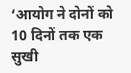‘आयोग ने दोनों को 10 दिनों तक एक सुखी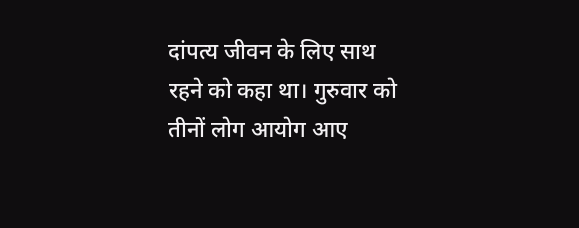दांपत्य जीवन के लिए साथ रहने को कहा था। गुरुवार को तीनों लोग आयोग आए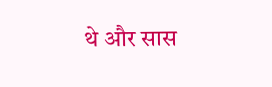थे और सास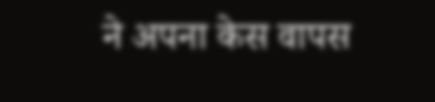ने अपना केस वापस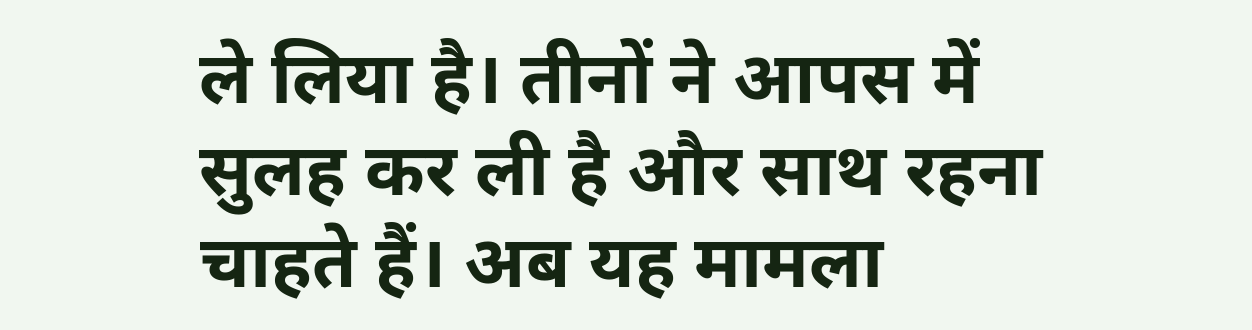ले लिया है। तीनों ने आपस में सुलह कर ली है और साथ रहना चाहते हैं। अब यह मामला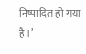निष्पादित हो गया है।’